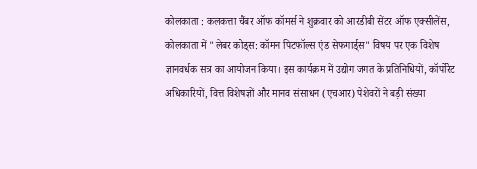कोलकाता : कलकत्ता चैंबर ऑफ कॉमर्स ने शुक्रवार को आरडीबी सेंटर ऑफ एक्सीलेंस, कोलकाता में "लेबर कोड्स: कॉमन पिटफॉल्स एंड सेफगार्ड्स" विषय पर एक विशेष ज्ञानवर्धक सत्र का आयोजन किया। इस कार्यक्रम में उद्योग जगत के प्रतिनिधियों, कॉर्पोरेट अधिकारियों, वित्त विशेषज्ञों और मानव संसाधन (एचआर) पेशेवरों ने बड़ी संख्या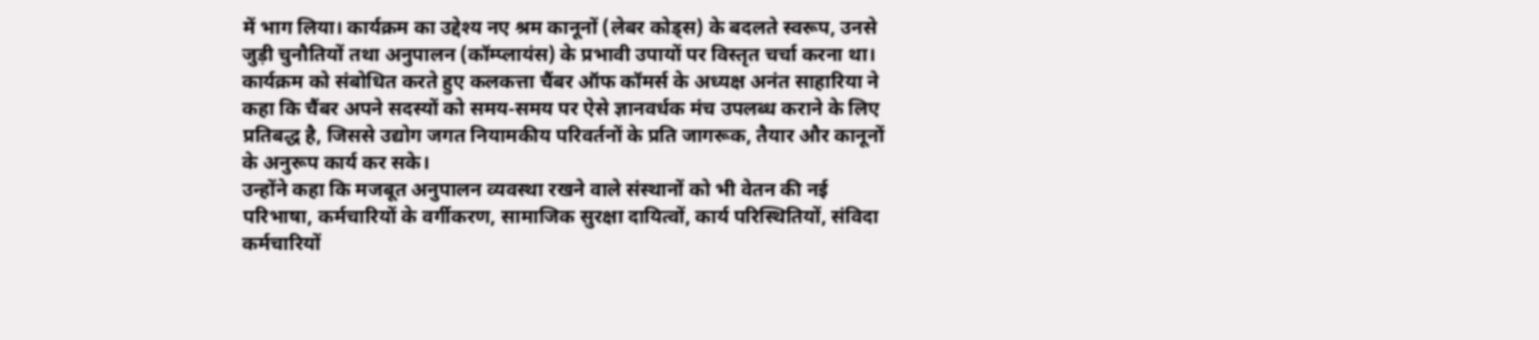में भाग लिया। कार्यक्रम का उद्देश्य नए श्रम कानूनों (लेबर कोड्स) के बदलते स्वरूप, उनसे जुड़ी चुनौतियों तथा अनुपालन (कॉम्प्लायंस) के प्रभावी उपायों पर विस्तृत चर्चा करना था।
कार्यक्रम को संबोधित करते हुए कलकत्ता चैंबर ऑफ कॉमर्स के अध्यक्ष अनंत साहारिया ने कहा कि चैंबर अपने सदस्यों को समय-समय पर ऐसे ज्ञानवर्धक मंच उपलब्ध कराने के लिए प्रतिबद्ध है, जिससे उद्योग जगत नियामकीय परिवर्तनों के प्रति जागरूक, तैयार और कानूनों के अनुरूप कार्य कर सके।
उन्होंने कहा कि मजबूत अनुपालन व्यवस्था रखने वाले संस्थानों को भी वेतन की नई परिभाषा, कर्मचारियों के वर्गीकरण, सामाजिक सुरक्षा दायित्वों, कार्य परिस्थितियों, संविदा कर्मचारियों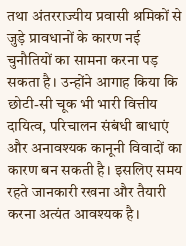तथा अंतरराज्यीय प्रवासी श्रमिकों से जुड़े प्रावधानों के कारण नई चुनौतियों का सामना करना पड़ सकता है। उन्होंने आगाह किया कि छोटी-सी चूक भी भारी वित्तीय दायित्व, परिचालन संबंधी बाधाएं और अनावश्यक कानूनी विवादों का कारण बन सकती है। इसलिए समय रहते जानकारी रखना और तैयारी करना अत्यंत आवश्यक है।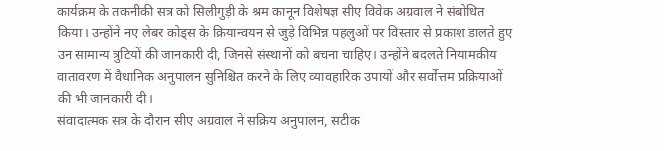कार्यक्रम के तकनीकी सत्र को सिलीगुड़ी के श्रम कानून विशेषज्ञ सीए विवेक अग्रवाल ने संबोधित किया। उन्होंने नए लेबर कोड्स के क्रियान्वयन से जुड़े विभिन्न पहलुओं पर विस्तार से प्रकाश डालते हुए उन सामान्य त्रुटियों की जानकारी दी, जिनसे संस्थानों को बचना चाहिए। उन्होंने बदलते नियामकीय वातावरण में वैधानिक अनुपालन सुनिश्चित करने के लिए व्यावहारिक उपायों और सर्वोत्तम प्रक्रियाओं की भी जानकारी दी।
संवादात्मक सत्र के दौरान सीए अग्रवाल ने सक्रिय अनुपालन, सटीक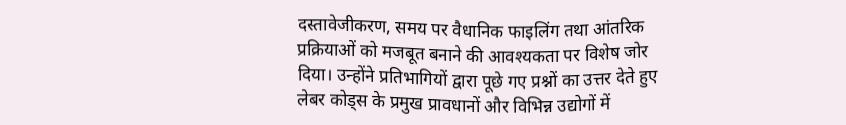दस्तावेजीकरण, समय पर वैधानिक फाइलिंग तथा आंतरिक प्रक्रियाओं को मजबूत बनाने की आवश्यकता पर विशेष जोर दिया। उन्होंने प्रतिभागियों द्वारा पूछे गए प्रश्नों का उत्तर देते हुए लेबर कोड्स के प्रमुख प्रावधानों और विभिन्न उद्योगों में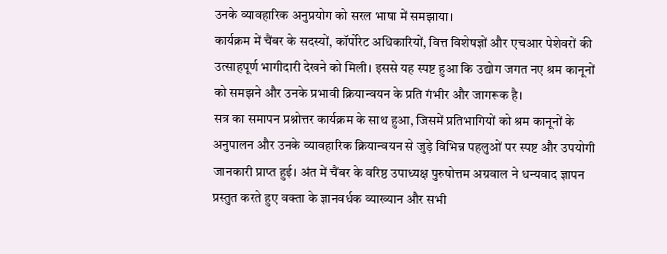उनके व्यावहारिक अनुप्रयोग को सरल भाषा में समझाया।
कार्यक्रम में चैंबर के सदस्यों, कॉर्पोरेट अधिकारियों, वित्त विशेषज्ञों और एचआर पेशेवरों की उत्साहपूर्ण भागीदारी देखने को मिली। इससे यह स्पष्ट हुआ कि उद्योग जगत नए श्रम कानूनों को समझने और उनके प्रभावी क्रियान्वयन के प्रति गंभीर और जागरूक है।
सत्र का समापन प्रश्नोत्तर कार्यक्रम के साथ हुआ, जिसमें प्रतिभागियों को श्रम कानूनों के अनुपालन और उनके व्यावहारिक क्रियान्वयन से जुड़े विभिन्न पहलुओं पर स्पष्ट और उपयोगी जानकारी प्राप्त हुई। अंत में चैंबर के वरिष्ठ उपाध्यक्ष पुरुषोत्तम अग्रवाल ने धन्यवाद ज्ञापन प्रस्तुत करते हुए वक्ता के ज्ञानवर्धक व्याख्यान और सभी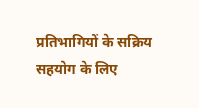प्रतिभागियों के सक्रिय सहयोग के लिए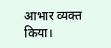आभार व्यक्त किया।